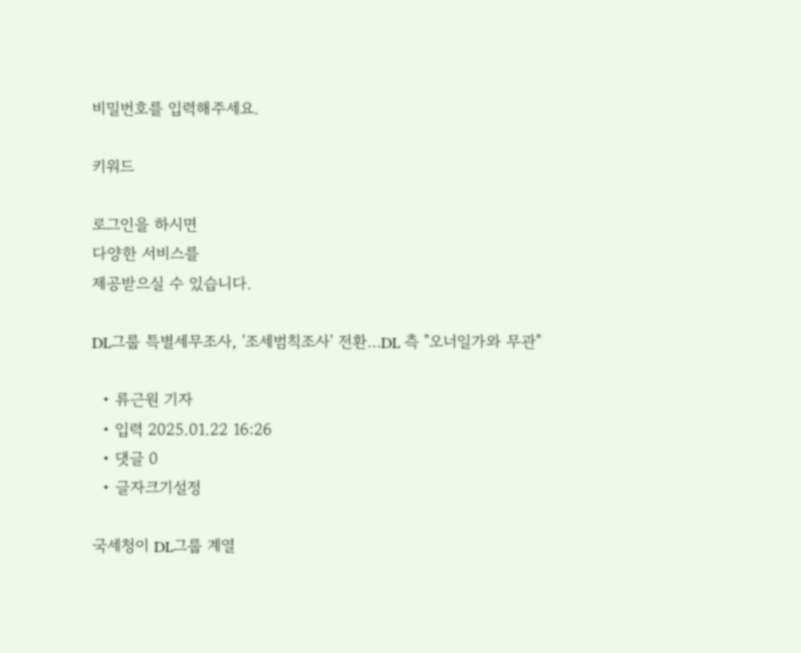비밀번호를 입력해주세요.

키워드

로그인을 하시면
다양한 서비스를
제공받으실 수 있습니다.

DL그룹 특별세무조사, '조세범칙조사' 전환…DL 측 "오너일가와 무관"

  • 류근원 기자
  • 입력 2025.01.22 16:26
  • 댓글 0
  • 글자크기설정

국세청이 DL그룹 계열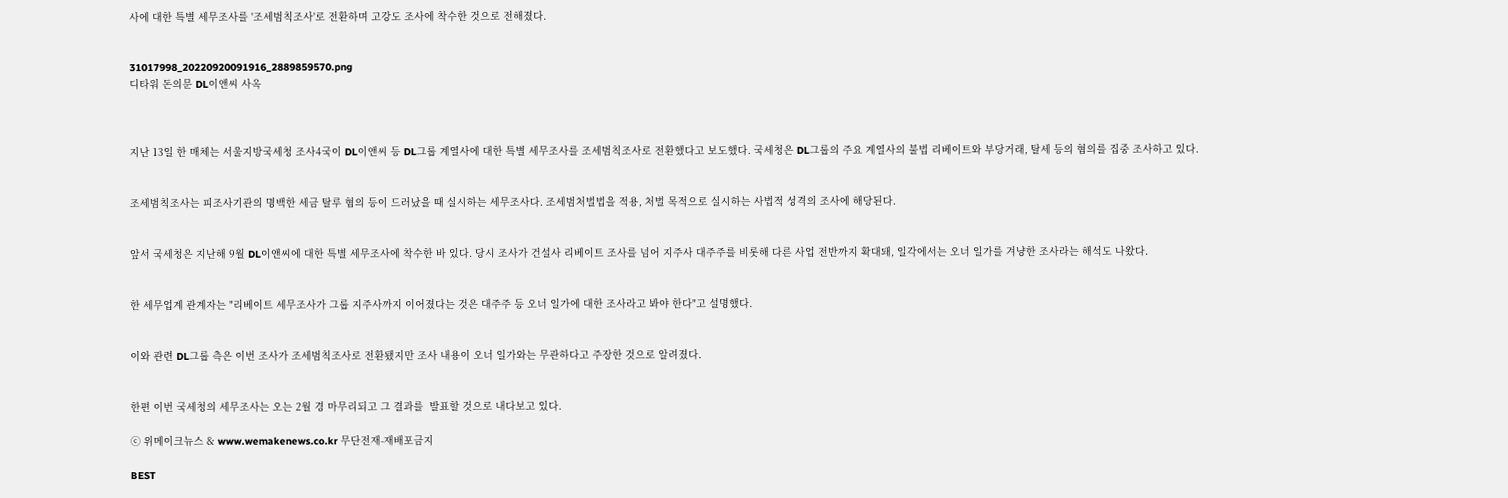사에 대한 특별 세무조사를 '조세범칙조사'로 전환하며 고강도 조사에 착수한 것으로 전해졌다.


31017998_20220920091916_2889859570.png
디타워 돈의문 DL이앤씨 사옥



지난 13일 한 매체는 서울지방국세청 조사4국이 DL이앤씨 등 DL그룹 계열사에 대한 특별 세무조사를 조세범칙조사로 전환했다고 보도했다. 국세청은 DL그룹의 주요 계열사의 불법 리베이트와 부당거래, 탈세 등의 혐의를 집중 조사하고 있다.


조세범칙조사는 피조사기관의 명백한 세금 탈루 혐의 등이 드러났을 때 실시하는 세무조사다. 조세범처벌법을 적용, 처벌 목적으로 실시하는 사법적 성격의 조사에 해당된다.


앞서 국세청은 지난해 9월 DL이앤씨에 대한 특별 세무조사에 착수한 바 있다. 당시 조사가 건설사 리베이트 조사를 넘어 지주사 대주주를 비롯해 다른 사업 전반까지 확대돼, 일각에서는 오너 일가를 겨냥한 조사라는 해석도 나왔다.


한 세무업계 관계자는 "리베이트 세무조사가 그룹 지주사까지 이어졌다는 것은 대주주 등 오너 일가에 대한 조사라고 봐야 한다"고 설명했다.


이와 관련 DL그룹 측은 이번 조사가 조세범칙조사로 전환됐지만 조사 내용이 오너 일가와는 무관하다고 주장한 것으로 알려졌다.


한편 이번 국세청의 세무조사는 오는 2월 경 마무리되고 그 결과를  발표할 것으로 내다보고 있다.

ⓒ 위메이크뉴스 & www.wemakenews.co.kr 무단전재-재배포금지

BEST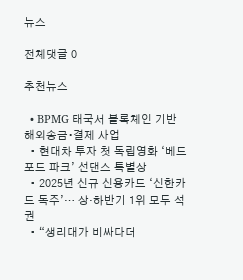뉴스

전체댓글 0

추천뉴스

  • BPMG 태국서 블록체인 기반 해외송금∙결제 사업
  • 현대차 투자 첫 독립영화 ‘베드포드 파크’ 선댄스 특별상
  • 2025년 신규 신용카드 ‘신한카드 독주’… 상·하반기 1위 모두 석권
  • “생리대가 비싸다더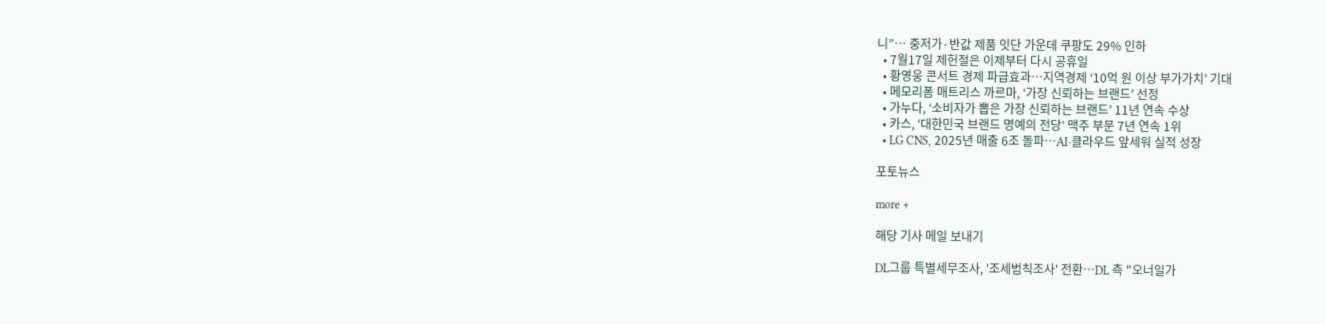니”… 중저가·반값 제품 잇단 가운데 쿠팡도 29% 인하
  • 7월17일 제헌절은 이제부터 다시 공휴일
  • 황영웅 콘서트 경제 파급효과…지역경제 ‘10억 원 이상 부가가치’ 기대
  • 메모리폼 매트리스 까르마, ‘가장 신뢰하는 브랜드’ 선정
  • 가누다, ‘소비자가 뽑은 가장 신뢰하는 브랜드’ 11년 연속 수상
  • 카스, ‘대한민국 브랜드 명예의 전당’ 맥주 부문 7년 연속 1위
  • LG CNS, 2025년 매출 6조 돌파…AI·클라우드 앞세워 실적 성장

포토뉴스

more +

해당 기사 메일 보내기

DL그룹 특별세무조사, '조세범칙조사' 전환…DL 측 "오너일가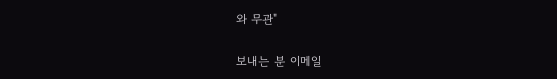와 무관"

보내는 분 이메일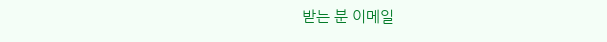받는 분 이메일